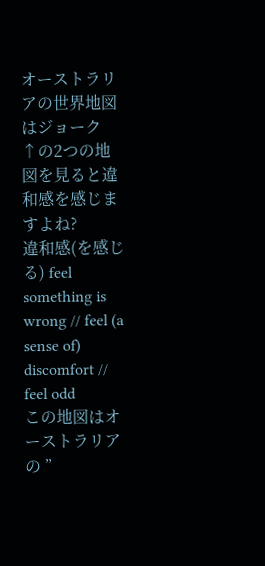オーストラリアの世界地図はジョーク
↑の2つの地図を見ると違和感を感じますよね?
違和感(を感じる) feel something is wrong // feel (a sense of) discomfort // feel odd
この地図はオーストラリアの ”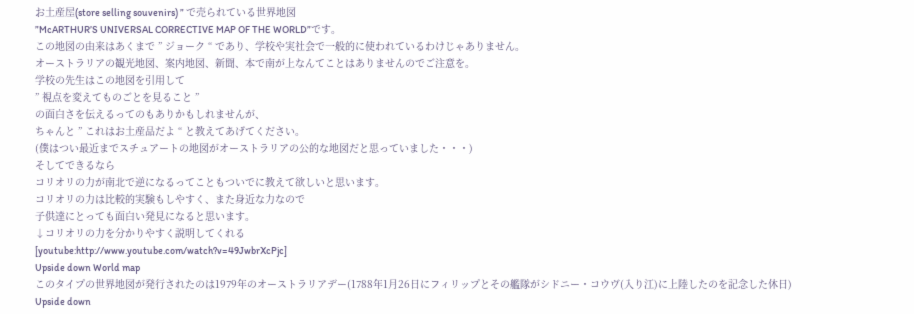お土産屋(store selling souvenirs) ” で売られている世界地図
”McARTHUR’S UNIVERSAL CORRECTIVE MAP OF THE WORLD”です。
この地図の由来はあくまで ” ジョーク “ であり、学校や実社会で一般的に使われているわけじゃありません。
オーストラリアの観光地図、案内地図、新聞、本で南が上なんてことはありませんのでご注意を。
学校の先生はこの地図を引用して
” 視点を変えてものごとを見ること ”
の面白さを伝えるってのもありかもしれませんが、
ちゃんと ” これはお土産品だよ “ と教えてあげてください。
(僕はつい最近までスチュアートの地図がオーストラリアの公的な地図だと思っていました・・・)
そしてできるなら
コリオリの力が南北で逆になるってこともついでに教えて欲しいと思います。
コリオリの力は比較的実験もしやすく、また身近な力なので
子供達にとっても面白い発見になると思います。
↓コリオリの力を分かりやすく説明してくれる
[youtube:http://www.youtube.com/watch?v=49JwbrXcPjc]
Upside down World map
このタイプの世界地図が発行されたのは1979年のオーストラリアデー(1788年1月26日にフィリップとその艦隊がシドニー・コウヴ(入り江)に上陸したのを記念した休日)
Upside down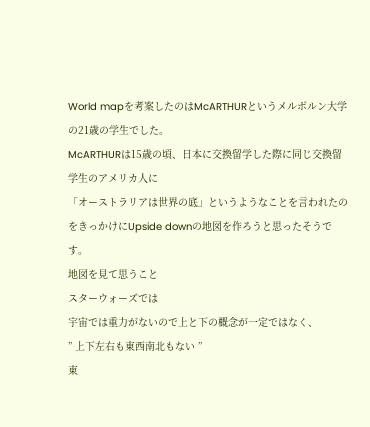World mapを考案したのはMcARTHURというメルボルン大学の21歳の学生でした。
McARTHURは15歳の頃、日本に交換留学した際に同じ交換留学生のアメリカ人に
「オーストラリアは世界の底」というようなことを言われたのをきっかけにUpside downの地図を作ろうと思ったそうです。
地図を見て思うこと
スターウォーズでは
宇宙では重力がないので上と下の概念が一定ではなく、
” 上下左右も東西南北もない ”
東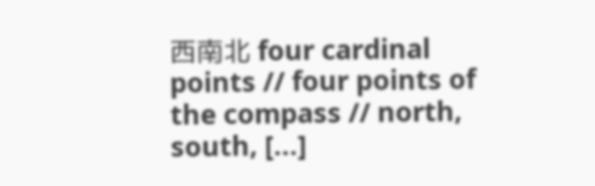西南北 four cardinal points // four points of the compass // north, south, [...]